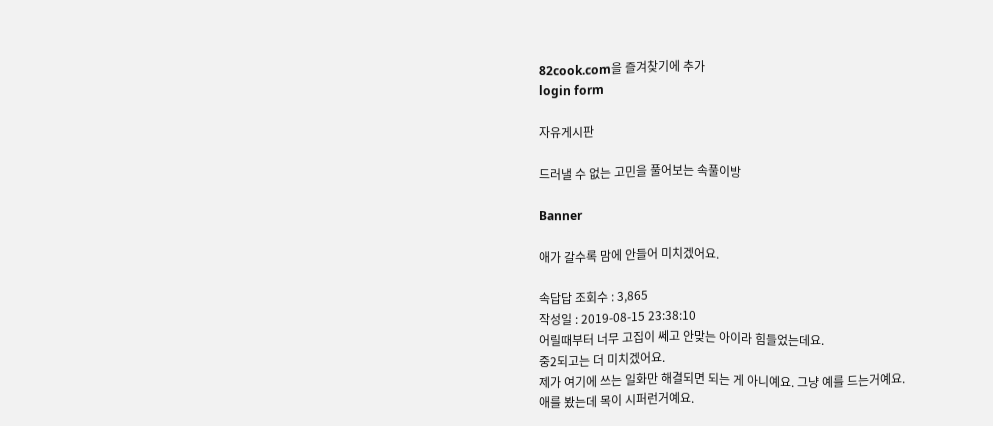82cook.com을 즐겨찾기에 추가
login form

자유게시판

드러낼 수 없는 고민을 풀어보는 속풀이방

Banner

애가 갈수록 맘에 안들어 미치겠어요.

속답답 조회수 : 3,865
작성일 : 2019-08-15 23:38:10
어릴때부터 너무 고집이 쎄고 안맞는 아이라 힘들었는데요.
중2되고는 더 미치겠어요.
제가 여기에 쓰는 일화만 해결되면 되는 게 아니예요. 그냥 예를 드는거예요.
애를 봤는데 목이 시퍼런거예요.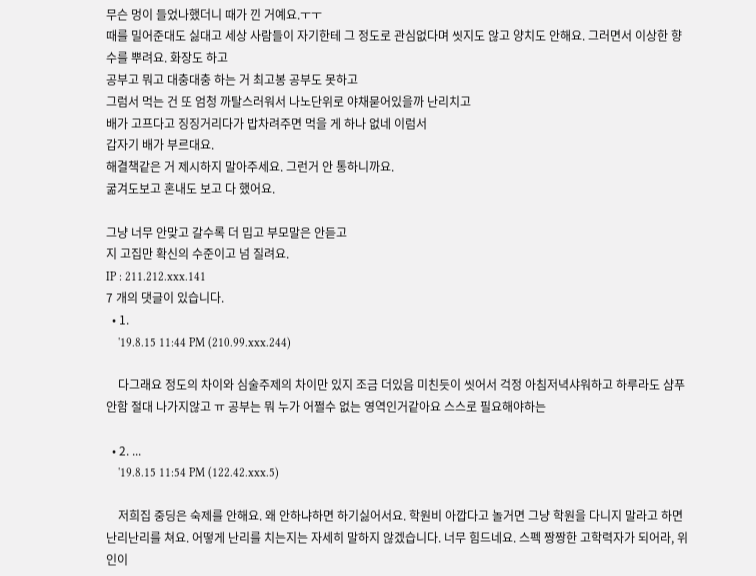무슨 멍이 들었나했더니 때가 낀 거예요.ㅜㅜ
때를 밀어준대도 싫대고 세상 사람들이 자기한테 그 정도로 관심없다며 씻지도 않고 양치도 안해요. 그러면서 이상한 향수를 뿌려요. 화장도 하고
공부고 뭐고 대충대충 하는 거 최고봉 공부도 못하고
그럼서 먹는 건 또 엄청 까탈스러워서 나노단위로 야채묻어있을까 난리치고
배가 고프다고 징징거리다가 밥차려주면 먹을 게 하나 없네 이럼서
갑자기 배가 부르대요.
해결책같은 거 제시하지 말아주세요. 그런거 안 통하니까요.
굶겨도보고 혼내도 보고 다 했어요.

그냥 너무 안맞고 갈수록 더 밉고 부모말은 안듣고
지 고집만 확신의 수준이고 넘 질려요.
IP : 211.212.xxx.141
7 개의 댓글이 있습니다.
  • 1.
    '19.8.15 11:44 PM (210.99.xxx.244)

    다그래요 정도의 차이와 심술주제의 차이만 있지 조금 더있음 미친듯이 씻어서 걱정 아침저녁샤워하고 하루라도 샴푸안함 절대 나가지않고 ㅠ 공부는 뭐 누가 어쩔수 없는 영역인거같아요 스스로 필요해야하는

  • 2. ...
    '19.8.15 11:54 PM (122.42.xxx.5)

    저희집 중딩은 숙제를 안해요. 왜 안하냐하면 하기싫어서요. 학원비 아깝다고 놀거면 그냥 학원을 다니지 말라고 하면 난리난리를 쳐요. 어떻게 난리를 치는지는 자세히 말하지 않겠습니다. 너무 힘드네요. 스펙 짱짱한 고학력자가 되어라, 위인이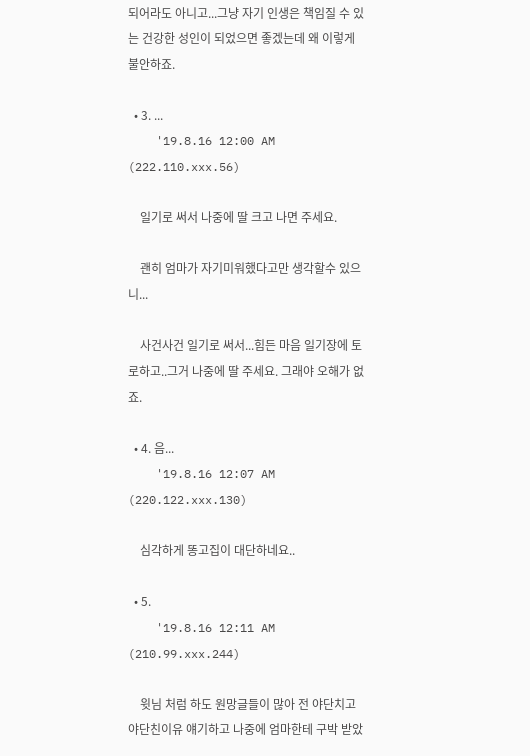되어라도 아니고...그냥 자기 인생은 책임질 수 있는 건강한 성인이 되었으면 좋겠는데 왜 이렇게 불안하죠.

  • 3. ...
    '19.8.16 12:00 AM (222.110.xxx.56)

    일기로 써서 나중에 딸 크고 나면 주세요.

    괜히 엄마가 자기미워했다고만 생각할수 있으니...

    사건사건 일기로 써서...힘든 마음 일기장에 토로하고..그거 나중에 딸 주세요. 그래야 오해가 없죠.

  • 4. 음...
    '19.8.16 12:07 AM (220.122.xxx.130)

    심각하게 똥고집이 대단하네요..

  • 5.
    '19.8.16 12:11 AM (210.99.xxx.244)

    윗님 처럼 하도 원망글들이 많아 전 야단치고 야단친이유 얘기하고 나중에 엄마한테 구박 받았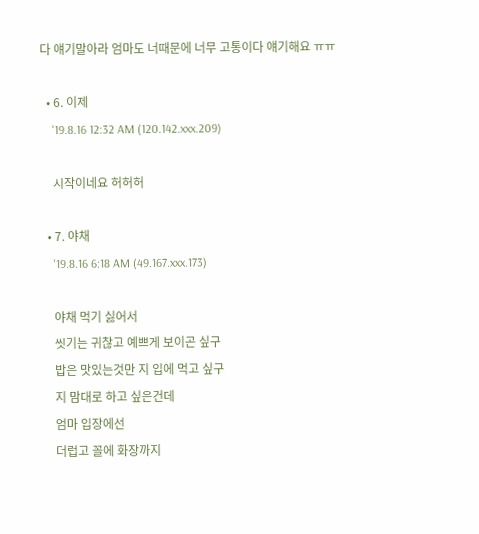다 얘기말아라 엄마도 너때문에 너무 고통이다 얘기해요 ㅠㅠ

  • 6. 이제
    '19.8.16 12:32 AM (120.142.xxx.209)

    시작이네요 허허허

  • 7. 야채
    '19.8.16 6:18 AM (49.167.xxx.173)

    야채 먹기 싫어서
    씻기는 귀찮고 예쁘게 보이곤 싶구
    밥은 맛있는것만 지 입에 먹고 싶구
    지 맘대로 하고 싶은건데
    엄마 입장에선
    더럽고 꼴에 화장까지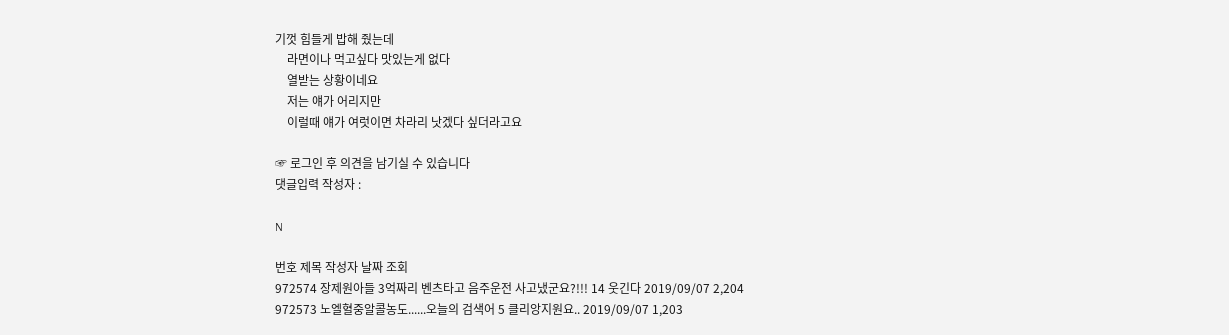기껏 힘들게 밥해 줬는데
    라면이나 먹고싶다 맛있는게 없다
    열받는 상황이네요
    저는 얘가 어리지만
    이럴때 얘가 여럿이면 차라리 낫겠다 싶더라고요

☞ 로그인 후 의견을 남기실 수 있습니다
댓글입력 작성자 :

N

번호 제목 작성자 날짜 조회
972574 장제원아들 3억짜리 벤츠타고 음주운전 사고냈군요?!!! 14 웃긴다 2019/09/07 2,204
972573 노엘혈중알콜농도......오늘의 검색어 5 클리앙지원요.. 2019/09/07 1,203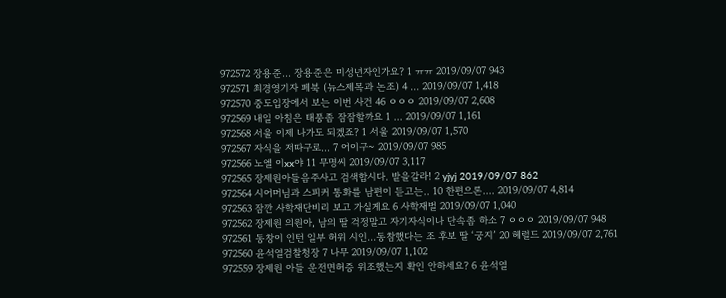972572 장용준... 장용준은 미성년자인가요? 1 ㅠㅠ 2019/09/07 943
972571 최경영기자 페북 (뉴스제목과 논조) 4 ... 2019/09/07 1,418
972570 중도입장에서 보는 이번 사건 46 ㅇㅇㅇ 2019/09/07 2,608
972569 내일 아침은 태풍좀 잠잠할까요 1 ... 2019/09/07 1,161
972568 서울 이제 나가도 되겠죠? 1 서울 2019/09/07 1,570
972567 자식을 저따구로... 7 어이구~ 2019/09/07 985
972566 노엘 이xx야 11 무명씨 2019/09/07 3,117
972565 장제원아들음주사고 검색합시다. 밭을갈라! 2 yjyj 2019/09/07 862
972564 시어머님과 스피커 통화를 남편이 듣고는.. 10 한편으론.... 2019/09/07 4,814
972563 잠깐 사학재단비리 보고 가실게요 6 사학재벌 2019/09/07 1,040
972562 장제원 의원아, 남의 딸 걱정말고 자기자식이나 단속좀 하소 7 ㅇㅇㅇ 2019/09/07 948
972561 동창이 인턴 일부 허위 시인…동참했다는 조 후보 딸 ‘궁지’ 20 헤럴드 2019/09/07 2,761
972560 윤석열검찰청장 7 나무 2019/09/07 1,102
972559 장제원 아들 운전면허증 위조했는지 확인 안하세요? 6 윤석열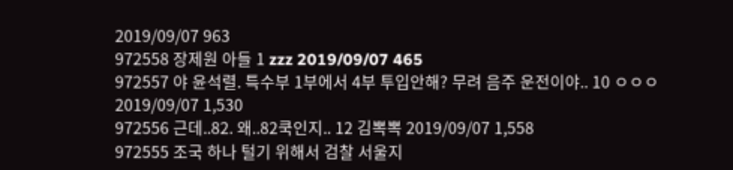2019/09/07 963
972558 장제원 아들 1 zzz 2019/09/07 465
972557 야 윤석렬. 특수부 1부에서 4부 투입안해? 무려 음주 운전이야.. 10 ㅇㅇㅇ 2019/09/07 1,530
972556 근데..82. 왜..82쿡인지.. 12 김뽁뽁 2019/09/07 1,558
972555 조국 하나 털기 위해서 검찰 서울지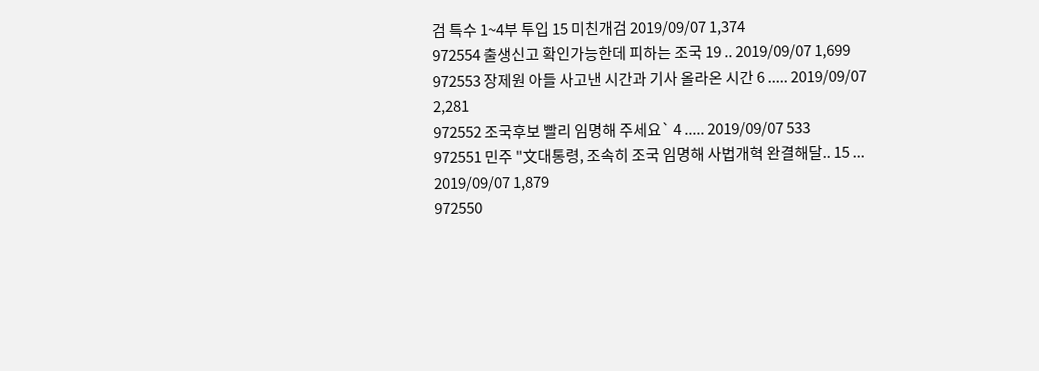검 특수 1~4부 투입 15 미친개검 2019/09/07 1,374
972554 출생신고 확인가능한데 피하는 조국 19 .. 2019/09/07 1,699
972553 장제원 아들 사고낸 시간과 기사 올라온 시간 6 ..... 2019/09/07 2,281
972552 조국후보 빨리 임명해 주세요` 4 ..... 2019/09/07 533
972551 민주 "文대통령, 조속히 조국 임명해 사법개혁 완결해달.. 15 ... 2019/09/07 1,879
972550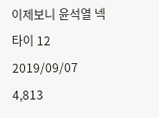이제보니 윤석열 넥타이 12 2019/09/07 4,813